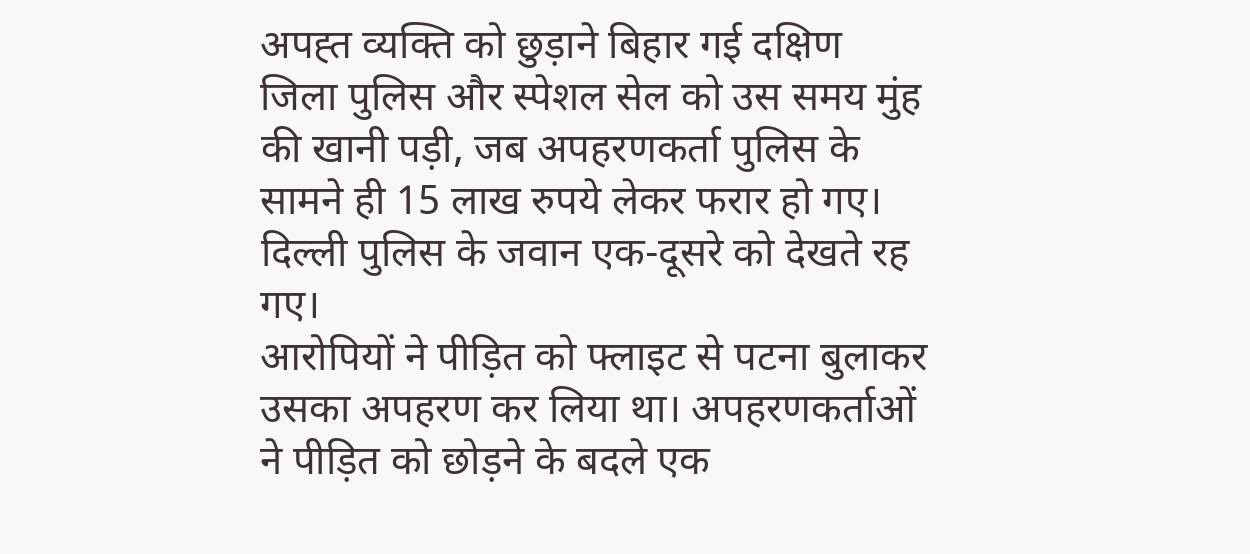अपह्त व्यक्ति को छुड़ाने बिहार गई दक्षिण जिला पुलिस और स्पेशल सेल को उस समय मुंह की खानी पड़ी, जब अपहरणकर्ता पुलिस के सामने ही 15 लाख रुपये लेकर फरार हो गए। दिल्ली पुलिस के जवान एक-दूसरे को देखते रह गए।
आरोपियों ने पीड़ित को फ्लाइट से पटना बुलाकर उसका अपहरण कर लिया था। अपहरणकर्ताओं ने पीड़ित को छोड़ने के बदले एक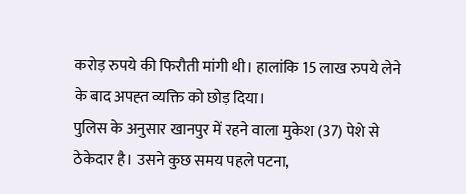करोड़ रुपये की फिरौती मांगी थी। हालांकि 15 लाख रुपये लेने के बाद अपह्त व्यक्ति को छोड़ दिया।
पुलिस के अनुसार खानपुर में रहने वाला मुकेश (37) पेशे से ठेकेदार है। उसने कुछ समय पहले पटना,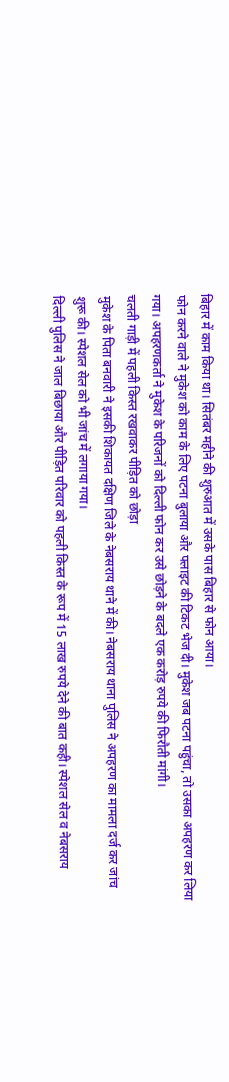बिहार में काम किया था। सितंबर महीने की शुरुआत में उसके पास बिहार से फोन आया।
फोन करने वाले ने मुकेश को काम के लिए पटना बुलाया और फ्लाइट की टिकट भेज दी। मुकेश जब पटना पहुंचा, तो उसका अपहरण कर लिया गया। अपहरणकर्ता ने मुकेश के परिजनों को दिल्ली फोन कर उसे छोड़ने के बदले एक करोड़ रुपये की फिरौती मांगी।
चलती गाड़ी में पहली किस्त रखवाकर पीड़ित को छोड़ा
मुकेश के पिता बनवारी ने इसकी शिकायत दक्षिण जिले के नेबसराय थाने में की। नेबसराय थाना पुलिस ने अपहरण का मामला दर्ज कर जांच शुरू की। स्पेशल सेल को भी जांच में लगाया गया।
दिल्ली पुलिस ने जाल बिछाया और पीड़ित परिवार को पहली किस्त के रूप में 15 लाख रुपये देने की बात कही। स्पेशल सेल व नेबसराय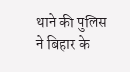थाने की पुलिस ने बिहार के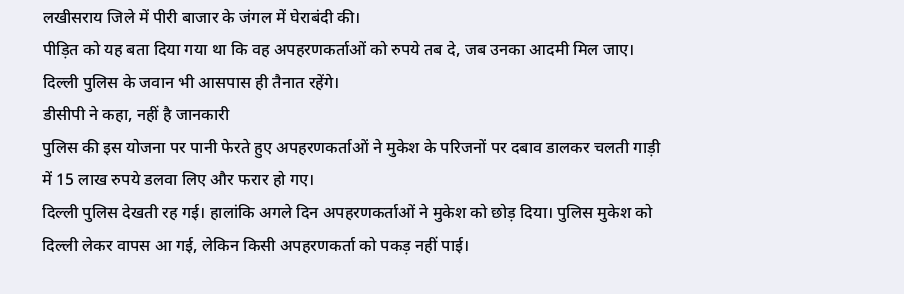लखीसराय जिले में पीरी बाजार के जंगल में घेराबंदी की।
पीड़ित को यह बता दिया गया था कि वह अपहरणकर्ताओं को रुपये तब दे, जब उनका आदमी मिल जाए। दिल्ली पुलिस के जवान भी आसपास ही तैनात रहेंगे।
डीसीपी ने कहा, नहीं है जानकारी
पुलिस की इस योजना पर पानी फेरते हुए अपहरणकर्ताओं ने मुकेश के परिजनों पर दबाव डालकर चलती गाड़ी में 15 लाख रुपये डलवा लिए और फरार हो गए।
दिल्ली पुलिस देखती रह गई। हालांकि अगले दिन अपहरणकर्ताओं ने मुकेश को छोड़ दिया। पुलिस मुकेश को दिल्ली लेकर वापस आ गई, लेकिन किसी अपहरणकर्ता को पकड़ नहीं पाई।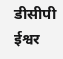डीसीपी ईश्वर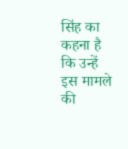सिंह का कहना है कि उन्हें इस मामले की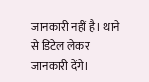जानकारी नहीं है। थाने से डिटेल लेकर जानकारी देंगे।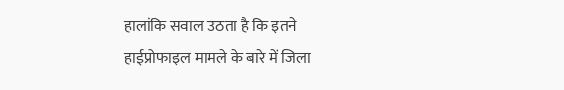हालांकि सवाल उठता है कि इतने हाईप्रोफाइल मामले के बारे में जिला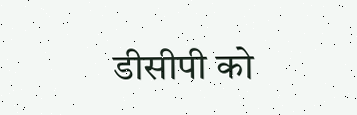डीसीपी को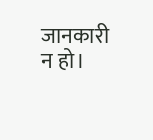जानकारी न हो।